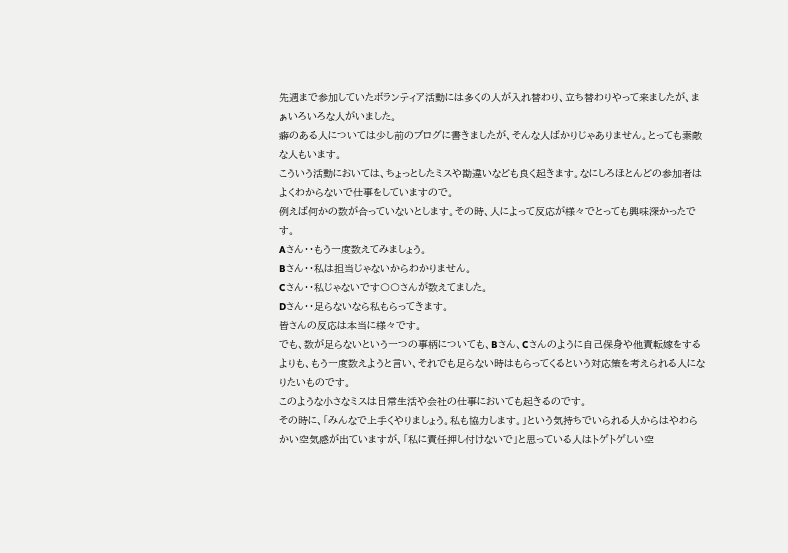先週まで参加していたボランティア活動には多くの人が入れ替わり、立ち替わりやって来ましたが、まぁいろいろな人がいました。
癖のある人については少し前のブログに書きましたが、そんな人ばかりじゃありません。とっても素敵な人もいます。
こういう活動においては、ちょっとしたミスや勘違いなども良く起きます。なにしろほとんどの参加者はよくわからないで仕事をしていますので。
例えば何かの数が合っていないとします。その時、人によって反応が様々でとっても興味深かったです。
Aさん・・もう一度数えてみましょう。
Bさん・・私は担当じゃないからわかりません。
Cさん・・私じゃないです〇〇さんが数えてました。
Dさん・・足らないなら私もらってきます。
皆さんの反応は本当に様々です。
でも、数が足らないという一つの事柄についても、Bさん、Cさんのように自己保身や他責転嫁をするよりも、もう一度数えようと言い、それでも足らない時はもらってくるという対応策を考えられる人になりたいものです。
このような小さなミスは日常生活や会社の仕事においても起きるのです。
その時に、「みんなで上手くやりましょう。私も協力します。」という気持ちでいられる人からはやわらかい空気感が出ていますが、「私に責任押し付けないで」と思っている人はトゲトゲしい空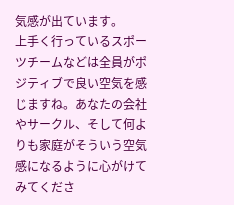気感が出ています。
上手く行っているスポーツチームなどは全員がポジティブで良い空気を感じますね。あなたの会社やサークル、そして何よりも家庭がそういう空気感になるように心がけてみてくださ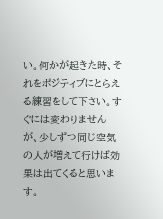い。何かが起きた時、それをポジティブにとらえる練習をして下さい。すぐには変わりませんが、少しずつ同じ空気の人が増えて行けば効果は出てくると思います。